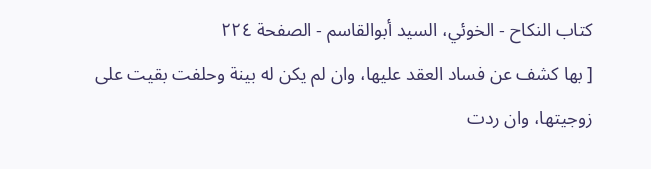كتاب النكاح - الخوئي، السيد أبوالقاسم - الصفحة ٢٢٤
[ بها كشف عن فساد العقد عليها، وان لم يكن له بينة وحلفت بقيت على زوجيتها، وان ردت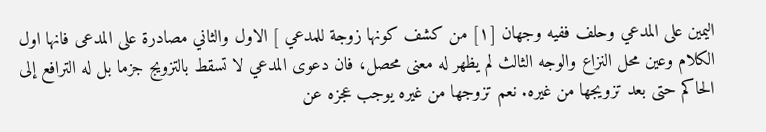اليمين على المدعي وحلف ففيه وجهان [١] من كشف كونها زوجة للمدعي ] الاول والثاني مصادرة على المدعى فانها اول الكلام وعين محل النزاع والوجه الثالث لم يظهر له معنى محصل، فان دعوى المدعي لا تسقط بالتزويج جزما بل له الترافع إلى الحاكم حتى بعد تزويجها من غيره. نعم تزوجها من غيره يوجب عجزه عن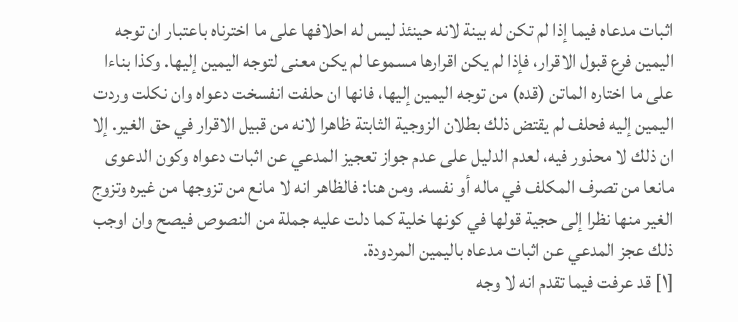اثبات مدعاه فيما إذا لم تكن له بينة لانه حينئذ ليس له احلافها على ما اخترناه باعتبار ان توجه اليمين فرع قبول الاقرار، فإذا لم يكن اقرارها مسموعا لم يكن معنى لتوجه اليمين إليها. وكذا بناءا على ما اختاره الماتن (قده) من توجه اليمين إليها، فانها ان حلفت انفسخت دعواه وان نكلت وردت اليمين إليه فحلف لم يقتض ذلك بطلان الزوجية الثابتة ظاهرا لانه من قبيل الاقرار في حق الغير. إلا ان ذلك لا محذور فيه، لعدم الدليل على عدم جواز تعجيز المدعي عن اثبات دعواه وكون الدعوى مانعا من تصرف المكلف في ماله أو نفسه. ومن هنا: فالظاهر انه لا مانع من تزوجها من غيره وتزوج الغير منها نظرا إلى حجية قولها في كونها خلية كما دلت عليه جملة من النصوص فيصح وان اوجب ذلك عجز المدعي عن اثبات مدعاه باليمين المردودة.
[١] قد عرفت فيما تقدم انه لا وجه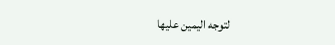لتوجه اليمين عليها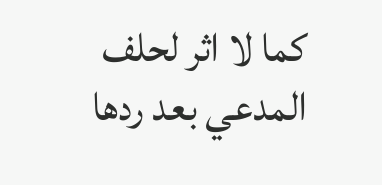كما لا اثر لحلف المدعي بعد ردها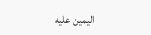اليمين عليه